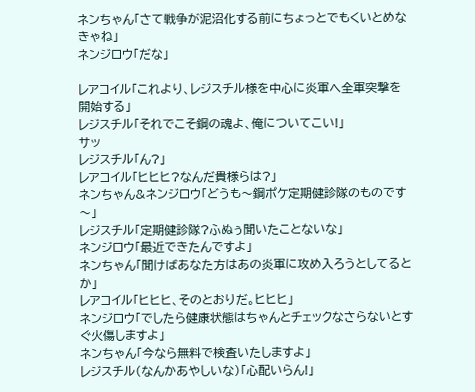ネンちゃん「さて戦争が泥沼化する前にちょっとでもくいとめなきゃね」
ネンジロウ「だな」

レアコイル「これより、レジスチル様を中心に炎軍へ全軍突撃を開始する」
レジスチル「それでこそ鋼の魂よ、俺についてこい!」
サッ
レジスチル「ん?」
レアコイル「ヒヒヒ?なんだ貴様らは?」
ネンちゃん&ネンジロウ「どうも〜鋼ポケ定期健診隊のものです〜」
レジスチル「定期健診隊?ふぬぅ聞いたことないな」
ネンジロウ「最近できたんですよ」
ネンちゃん「聞けばあなた方はあの炎軍に攻め入ろうとしてるとか」
レアコイル「ヒヒヒ、そのとおりだ。ヒヒヒ」
ネンジロウ「でしたら健康状態はちゃんとチェックなさらないとすぐ火傷しますよ」
ネンちゃん「今なら無料で検査いたしますよ」
レジスチル(なんかあやしいな)「心配いらん!」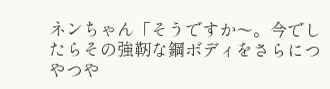ネンちゃん「そうですか〜。今でしたらその強靭な鋼ボディをさらにつやつや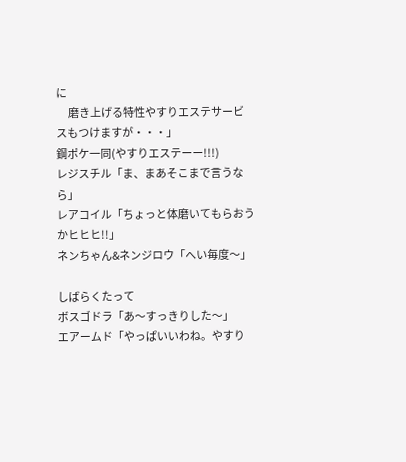に
      磨き上げる特性やすりエステサービスもつけますが・・・」
鋼ポケ一同(やすりエステーー!!!)
レジスチル「ま、まあそこまで言うなら」
レアコイル「ちょっと体磨いてもらおうかヒヒヒ!!」
ネンちゃん&ネンジロウ「へい毎度〜」

しばらくたって
ボスゴドラ「あ〜すっきりした〜」
エアームド「やっぱいいわね。やすり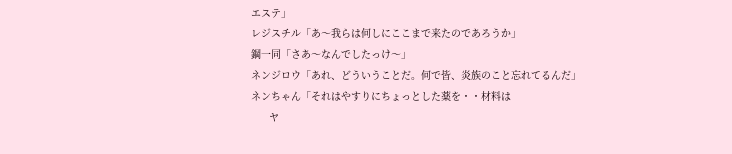エステ」
レジスチル「あ〜我らは何しにここまで来たのであろうか」
鋼一同「さあ〜なんでしたっけ〜」
ネンジロウ「あれ、どういうことだ。何で皆、炎族のこと忘れてるんだ」
ネンちゃん「それはやすりにちょっとした薬を・・材料は
      ヤ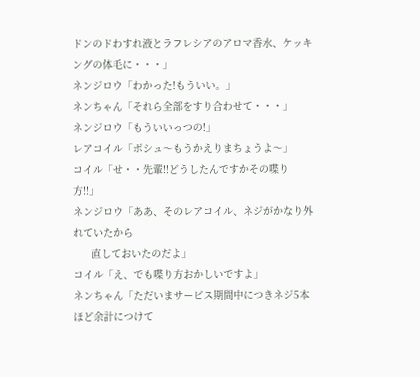ドンのドわすれ液とラフレシアのアロマ香水、ケッキングの体毛に・・・」
ネンジロウ「わかった!もういい。」
ネンちゃん「それら全部をすり合わせて・・・」
ネンジロウ「もういいっつの!」
レアコイル「ボシュ〜もうかえりまちょうよ〜」
コイル「せ・・先輩!!どうしたんですかその喋り方!!」
ネンジロウ「ああ、そのレアコイル、ネジがかなり外れていたから
      直しておいたのだよ」
コイル「え、でも喋り方おかしいですよ」
ネンちゃん「ただいまサービス期間中につきネジ5本ほど余計につけて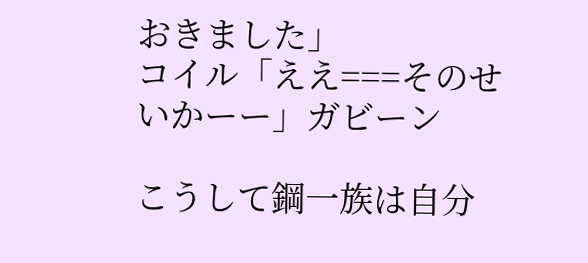おきました」
コイル「ええ===そのせいかーー」ガビーン

こうして鋼一族は自分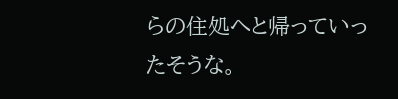らの住処へと帰っていったそうな。